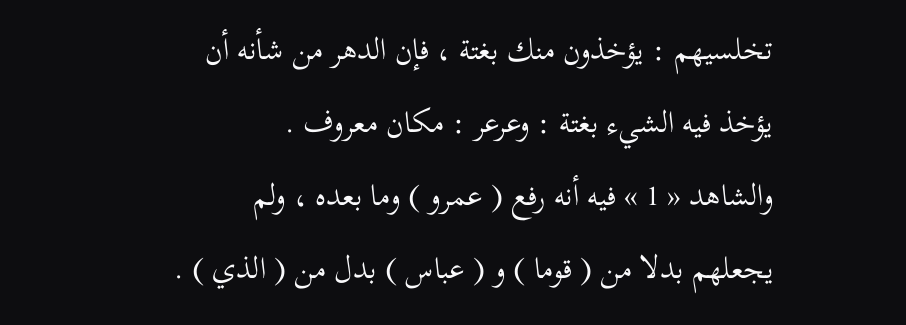تخلسيهم : يؤخذون منك بغتة ، فإن الدهر من شأنه أن يؤخذ فيه الشيء بغتة : وعرعر : مكان معروف .
والشاهد « 1 » فيه أنه رفع ( عمرو ) وما بعده ، ولم يجعلهم بدلا من ( قوما ) و ( عباس ) بدل من ( الذي ) .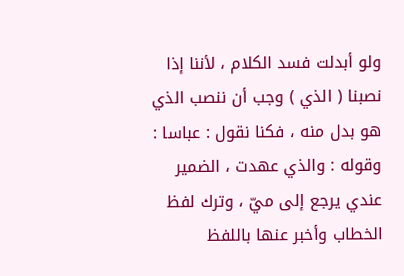ولو أبدلت فسد الكلام ، لأننا إذا نصبنا ( الذي ) وجب أن ننصب الذي هو بدل منه ، فكنا نقول : عباسا :
وقوله : والذي عهدت ، الضمير عندي يرجع إلى ميّ ، وترك لفظ الخطاب وأخبر عنها باللفظ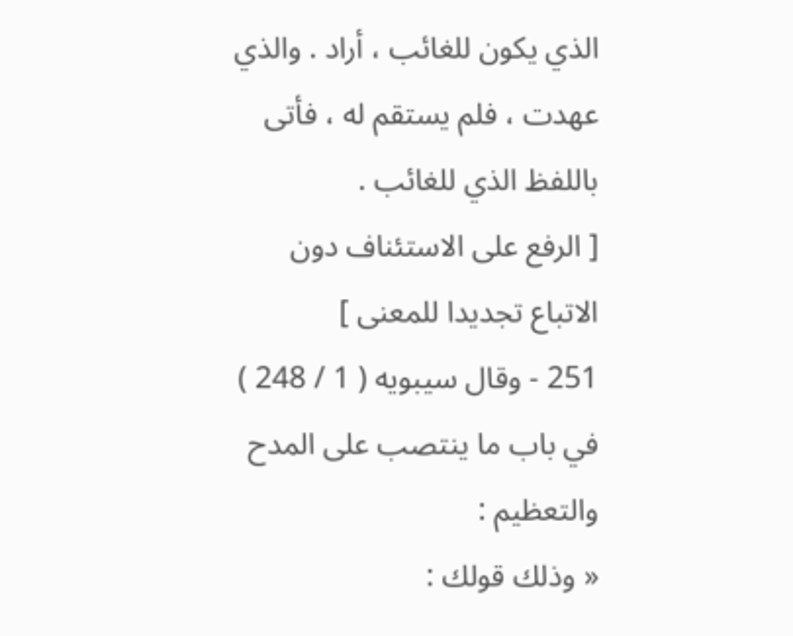الذي يكون للغائب ، أراد . والذي عهدت ، فلم يستقم له ، فأتى باللفظ الذي للغائب .
[ الرفع على الاستئناف دون الاتباع تجديدا للمعنى ]
251 - وقال سيبويه ( 1 / 248 ) في باب ما ينتصب على المدح والتعظيم :
« وذلك قولك :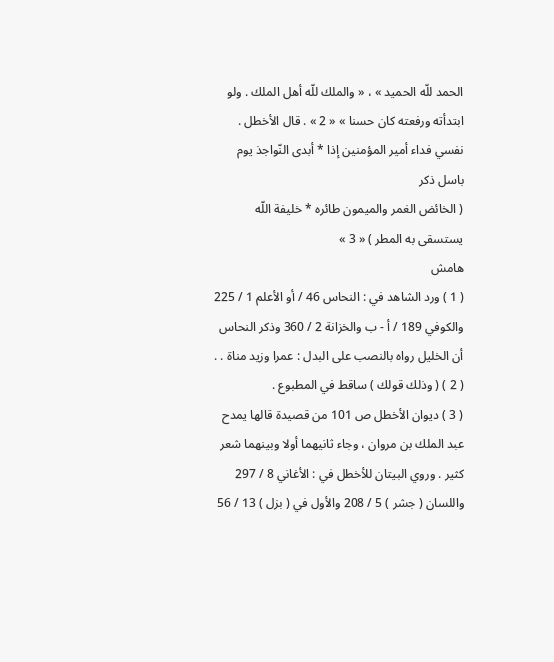الحمد للّه الحميد » ، « والملك للّه أهل الملك . ولو ابتدأته ورفعته كان حسنا » « 2 » . قال الأخطل .
نفسي فداء أمير المؤمنين إذا * أبدى النّواجذ يوم باسل ذكر
( الخائض الغمر والميمون طائره * خليفة اللّه يستسقى به المطر ) « 3 »
هامش
( 1 ) ورد الشاهد في : النحاس 46 / أو الأعلم 1 / 225 والكوفي 189 / أ - ب والخزانة 2 / 360 وذكر النحاس أن الخليل رواه بالنصب على البدل : عمرا وزيد مناة . .
( 2 ) ( وذلك قولك ) ساقط في المطبوع .
( 3 ) ديوان الأخطل ص 101 من قصيدة قالها يمدح عبد الملك بن مروان ، وجاء ثانيهما أولا وبينهما شعر كثير . وروي البيتان للأخطل في : الأغاني 8 / 297 واللسان ( جشر ) 5 / 208 والأول في ( بزل ) 13 / 56